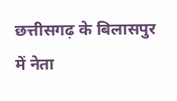छत्तीसगढ़ के बिलासपुर में नेता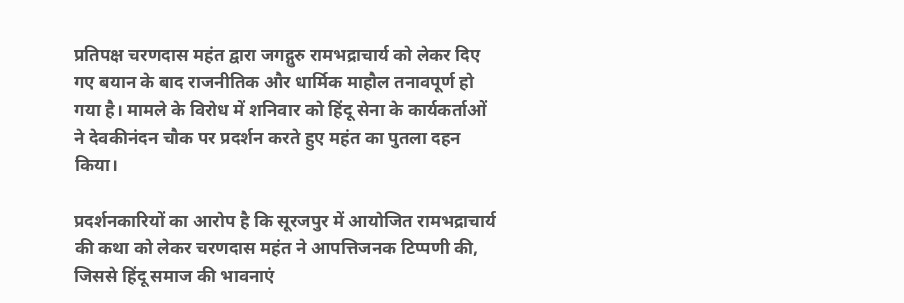प्रतिपक्ष चरणदास महंत द्वारा जगद्गुरु रामभद्राचार्य को लेकर दिए गए बयान के बाद राजनीतिक और धार्मिक माहौल तनावपूर्ण हो गया है। मामले के विरोध में शनिवार को हिंदू सेना के कार्यकर्ताओं ने देवकीनंदन चौक पर प्रदर्शन करते हुए महंत का पुतला दहन किया।

प्रदर्शनकारियों का आरोप है कि सूरजपुर में आयोजित रामभद्राचार्य की कथा को लेकर चरणदास महंत ने आपत्तिजनक टिप्पणी की, जिससे हिंदू समाज की भावनाएं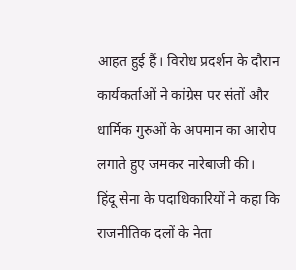आहत हुई हैं। विरोध प्रदर्शन के दौरान कार्यकर्ताओं ने कांग्रेस पर संतों और धार्मिक गुरुओं के अपमान का आरोप लगाते हुए जमकर नारेबाजी की।
हिंदू सेना के पदाधिकारियों ने कहा कि राजनीतिक दलों के नेता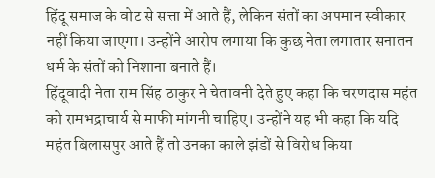हिंदू समाज के वोट से सत्ता में आते हैं, लेकिन संतों का अपमान स्वीकार नहीं किया जाएगा। उन्होंने आरोप लगाया कि कुछ नेता लगातार सनातन धर्म के संतों को निशाना बनाते हैं।
हिंदूवादी नेता राम सिंह ठाकुर ने चेतावनी देते हुए कहा कि चरणदास महंत को रामभद्राचार्य से माफी मांगनी चाहिए। उन्होंने यह भी कहा कि यदि महंत बिलासपुर आते हैं तो उनका काले झंडों से विरोध किया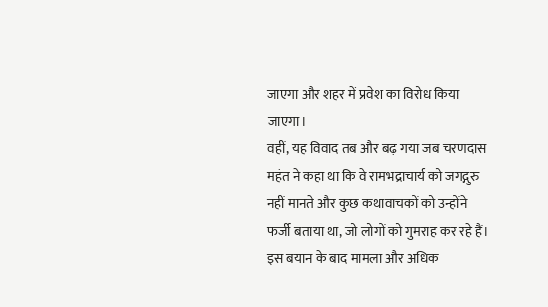जाएगा और शहर में प्रवेश का विरोध किया जाएगा।
वहीं, यह विवाद तब और बढ़ गया जब चरणदास महंत ने कहा था कि वे रामभद्राचार्य को जगद्गुरु नहीं मानते और कुछ कथावाचकों को उन्होंने फर्जी बताया था, जो लोगों को गुमराह कर रहे हैं। इस बयान के बाद मामला और अधिक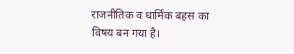राजनीतिक व धार्मिक बहस का विषय बन गया है।